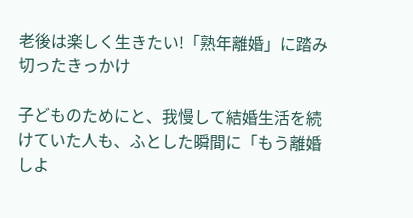老後は楽しく生きたい!「熟年離婚」に踏み切ったきっかけ

子どものためにと、我慢して結婚生活を続けていた人も、ふとした瞬間に「もう離婚しよ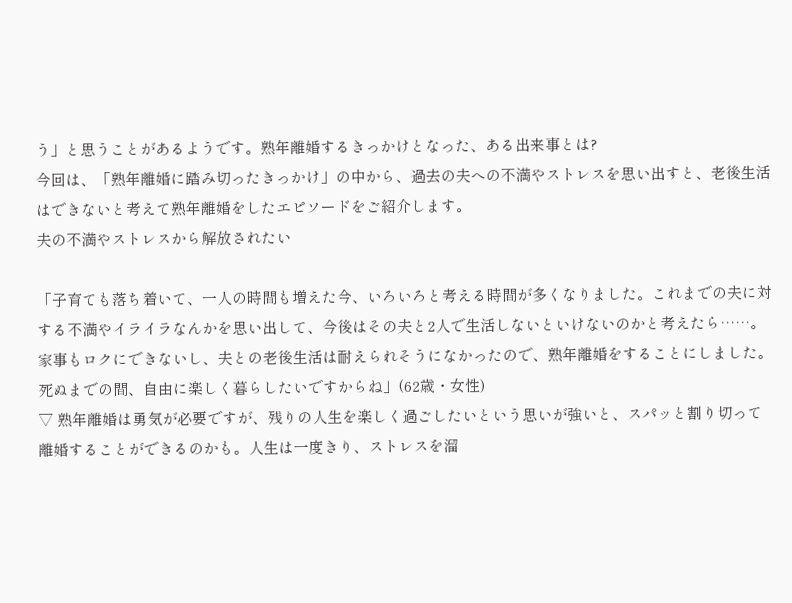う」と思うことがあるようです。熟年離婚するきっかけとなった、ある出来事とは?
今回は、「熟年離婚に踏み切ったきっかけ」の中から、過去の夫への不満やストレスを思い出すと、老後生活はできないと考えて熟年離婚をしたエピソードをご紹介します。
夫の不満やストレスから解放されたい

「子育ても落ち着いて、一人の時間も増えた今、いろいろと考える時間が多くなりました。これまでの夫に対する不満やイライラなんかを思い出して、今後はその夫と2人で生活しないといけないのかと考えたら……。家事もロクにできないし、夫との老後生活は耐えられそうになかったので、熟年離婚をすることにしました。死ぬまでの間、自由に楽しく暮らしたいですからね」(62歳・女性)
▽ 熟年離婚は勇気が必要ですが、残りの人生を楽しく過ごしたいという思いが強いと、スパッと割り切って離婚することができるのかも。人生は一度きり、ストレスを溜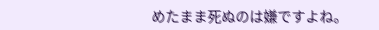めたまま死ぬのは嫌ですよね。